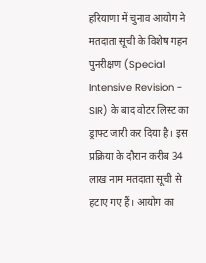हरियाणा में चुनाव आयोग ने मतदाता सूची के विशेष गहन पुनरीक्षण (Special Intensive Revision - SIR) के बाद वोटर लिस्ट का ड्राफ्ट जारी कर दिया है। इस प्रक्रिया के दौरान करीब 34 लाख नाम मतदाता सूची से हटाए गए हैं। आयोग का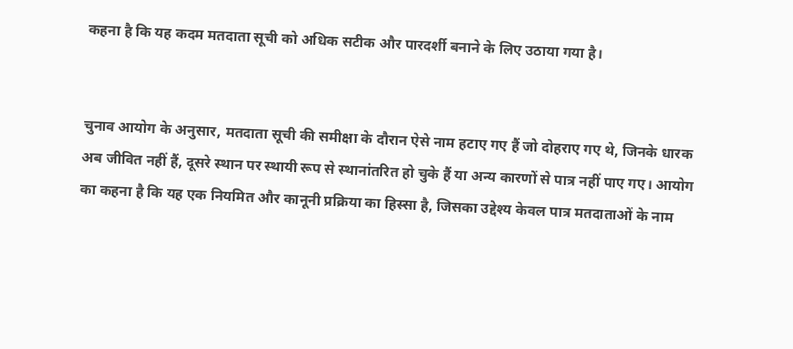कहना है कि यह कदम मतदाता सूची को अधिक सटीक और पारदर्शी बनाने के लिए उठाया गया है।


चुनाव आयोग के अनुसार, मतदाता सूची की समीक्षा के दौरान ऐसे नाम हटाए गए हैं जो दोहराए गए थे, जिनके धारक अब जीवित नहीं हैं, दूसरे स्थान पर स्थायी रूप से स्थानांतरित हो चुके हैं या अन्य कारणों से पात्र नहीं पाए गए। आयोग का कहना है कि यह एक नियमित और कानूनी प्रक्रिया का हिस्सा है, जिसका उद्देश्य केवल पात्र मतदाताओं के नाम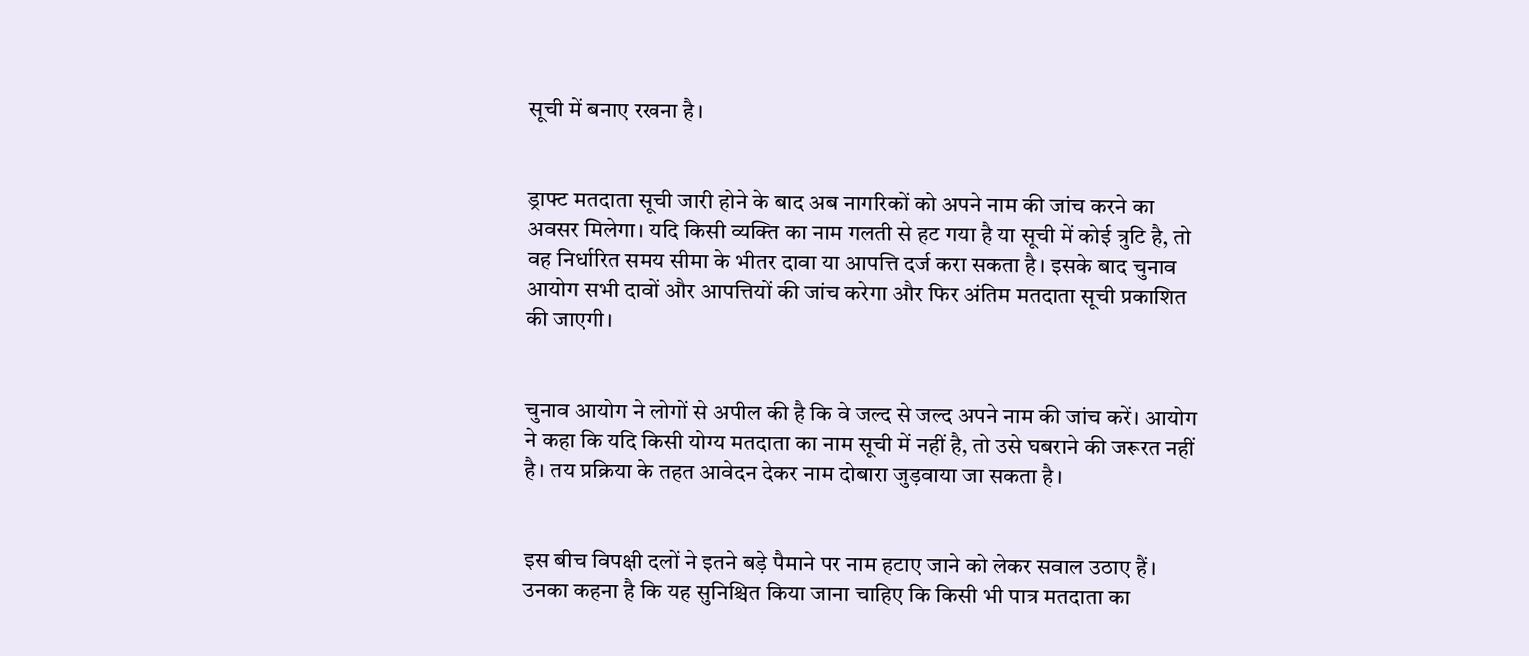सूची में बनाए रखना है।


ड्राफ्ट मतदाता सूची जारी होने के बाद अब नागरिकों को अपने नाम की जांच करने का अवसर मिलेगा। यदि किसी व्यक्ति का नाम गलती से हट गया है या सूची में कोई त्रुटि है, तो वह निर्धारित समय सीमा के भीतर दावा या आपत्ति दर्ज करा सकता है। इसके बाद चुनाव आयोग सभी दावों और आपत्तियों की जांच करेगा और फिर अंतिम मतदाता सूची प्रकाशित की जाएगी।


चुनाव आयोग ने लोगों से अपील की है कि वे जल्द से जल्द अपने नाम की जांच करें। आयोग ने कहा कि यदि किसी योग्य मतदाता का नाम सूची में नहीं है, तो उसे घबराने की जरूरत नहीं है। तय प्रक्रिया के तहत आवेदन देकर नाम दोबारा जुड़वाया जा सकता है।


इस बीच विपक्षी दलों ने इतने बड़े पैमाने पर नाम हटाए जाने को लेकर सवाल उठाए हैं। उनका कहना है कि यह सुनिश्चित किया जाना चाहिए कि किसी भी पात्र मतदाता का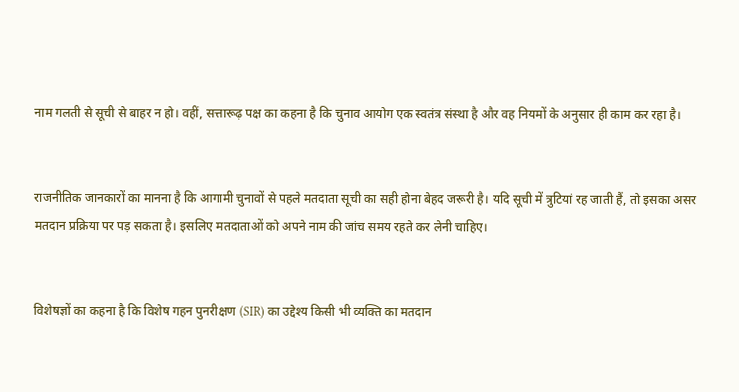नाम गलती से सूची से बाहर न हो। वहीं, सत्तारूढ़ पक्ष का कहना है कि चुनाव आयोग एक स्वतंत्र संस्था है और वह नियमों के अनुसार ही काम कर रहा है।


राजनीतिक जानकारों का मानना है कि आगामी चुनावों से पहले मतदाता सूची का सही होना बेहद जरूरी है। यदि सूची में त्रुटियां रह जाती हैं, तो इसका असर मतदान प्रक्रिया पर पड़ सकता है। इसलिए मतदाताओं को अपने नाम की जांच समय रहते कर लेनी चाहिए।


विशेषज्ञों का कहना है कि विशेष गहन पुनरीक्षण (SIR) का उद्देश्य किसी भी व्यक्ति का मतदान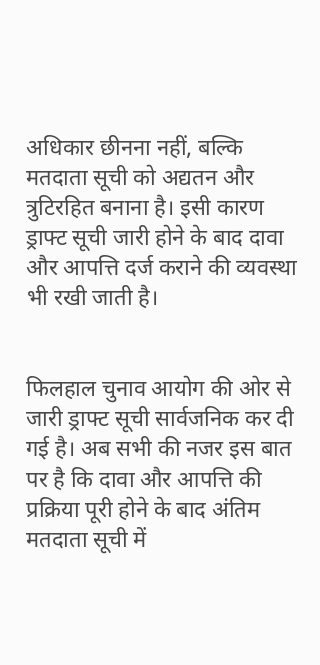अधिकार छीनना नहीं, बल्कि मतदाता सूची को अद्यतन और त्रुटिरहित बनाना है। इसी कारण ड्राफ्ट सूची जारी होने के बाद दावा और आपत्ति दर्ज कराने की व्यवस्था भी रखी जाती है।


फिलहाल चुनाव आयोग की ओर से जारी ड्राफ्ट सूची सार्वजनिक कर दी गई है। अब सभी की नजर इस बात पर है कि दावा और आपत्ति की प्रक्रिया पूरी होने के बाद अंतिम मतदाता सूची में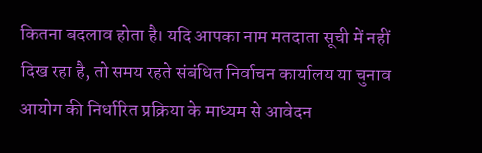कितना बदलाव होता है। यदि आपका नाम मतदाता सूची में नहीं दिख रहा है, तो समय रहते संबंधित निर्वाचन कार्यालय या चुनाव आयोग की निर्धारित प्रक्रिया के माध्यम से आवेदन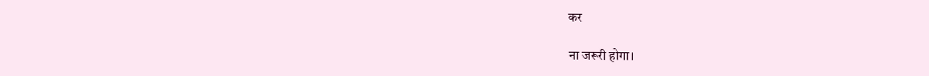कर

ना जरूरी होगा।